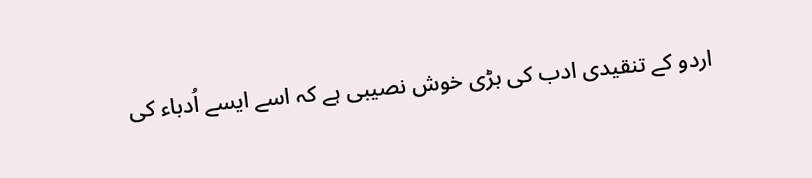اردو کے تنقیدی ادب کی بڑی خوش نصیبی ہے کہ اسے ایسے اُدباء کی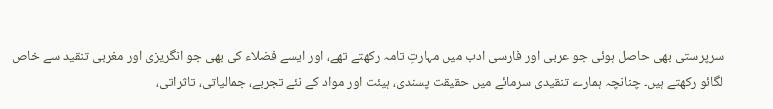سرپرستی بھی حاصل ہوئی جو عربی اور فارسی ادب میں مہارتِ تامہ رکھتے تھے، اور ایسے فضلاء کی بھی جو انگریزی اور مغربی تنقید سے خاص لگائو رکھتے ہیں۔ چنانچہ ہمارے تنقیدی سرمائے میں حقیقت پسندی، ہیئت اور مواد کے نئے تجربے، جمالیاتی، تاثراتی،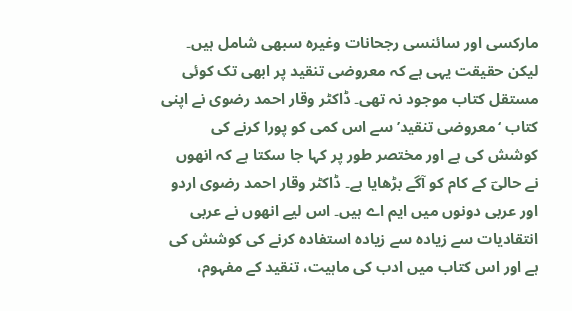مارکسی اور سائنسی رجحانات وغیرہ سبھی شامل ہیں۔ لیکن حقیقت یہی ہے کہ معروضی تنقید پر ابھی تک کوئی مستقل کتاب موجود نہ تھی۔ ڈاکٹر وقار احمد رضوی نے اپنی کتاب ‘معروضی تنقید’ سے اس کمی کو پورا کرنے کی کوشش کی ہے اور مختصر طور پر کہا جا سکتا ہے کہ انھوں نے حالیؔ کے کام کو آگے بڑھایا ہے۔ ڈاکٹر وقار احمد رضوی اردو اور عربی دونوں میں ایم اے ہیں۔ اس لیے انھوں نے عربی انتقادیات سے زیادہ سے زیادہ استفادہ کرنے کی کوشش کی ہے اور اس کتاب میں ادب کی ماہیت، تنقید کے مفہوم،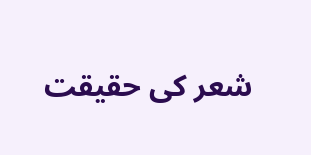شعر کی حقیقت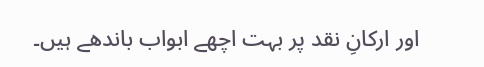اور ارکانِ نقد پر بہت اچھے ابواب باندھے ہیں۔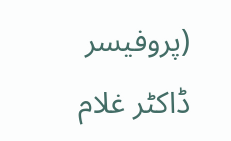(پروفیسر ڈاکٹر غلام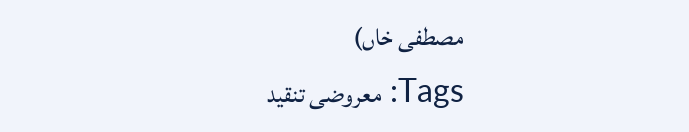مصطفی خاں)
Tags: معروضی تنقید